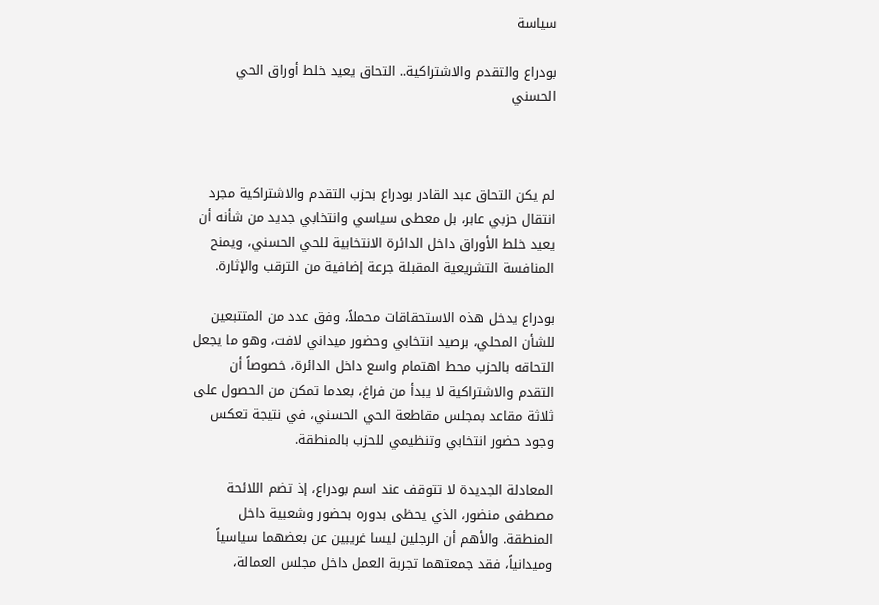سياسة

بودراع والتقدم والاشتراكية.. التحاق يعيد خلط أوراق الحي الحسني



لم يكن التحاق عبد القادر بودراع بحزب التقدم والاشتراكية مجرد انتقال حزبي عابر، بل معطى سياسي وانتخابي جديد من شأنه أن يعيد خلط الأوراق داخل الدائرة الانتخابية للحي الحسني، ويمنح المنافسة التشريعية المقبلة جرعة إضافية من الترقب والإثارة.

بودراع يدخل هذه الاستحقاقات محملاً، وفق عدد من المتتبعين للشأن المحلي، برصيد انتخابي وحضور ميداني لافت، وهو ما يجعل التحاقه بالحزب محط اهتمام واسع داخل الدائرة، خصوصاً أن التقدم والاشتراكية لا يبدأ من فراغ، بعدما تمكن من الحصول على ثلاثة مقاعد بمجلس مقاطعة الحي الحسني، في نتيجة تعكس وجود حضور انتخابي وتنظيمي للحزب بالمنطقة.

المعادلة الجديدة لا تتوقف عند اسم بودراع، إذ تضم اللائحة مصطفى منضور، الذي يحظى بدوره بحضور وشعبية داخل المنطقة. والأهم أن الرجلين ليسا غريبين عن بعضهما سياسياً وميدانياً، فقد جمعتهما تجربة العمل داخل مجلس العمالة،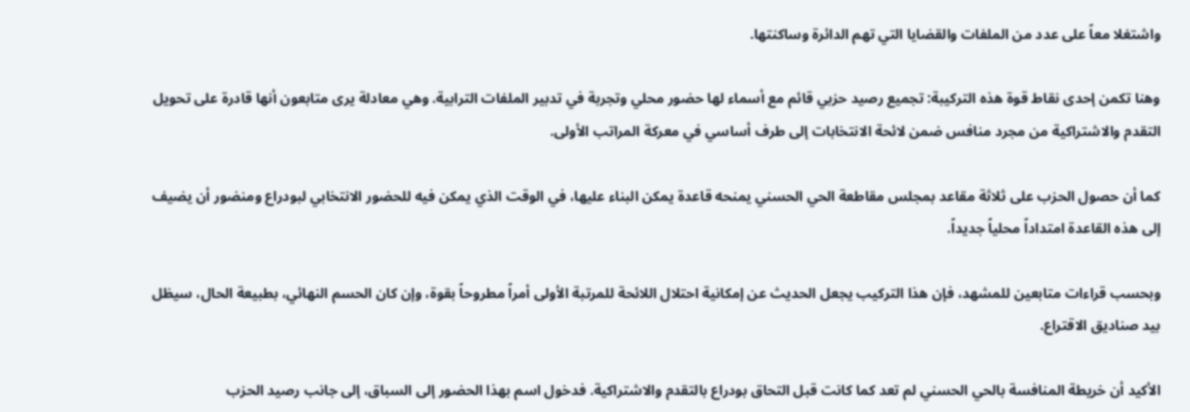واشتغلا معاً على عدد من الملفات والقضايا التي تهم الدائرة وساكنتها.

وهنا تكمن إحدى نقاط قوة هذه التركيبة: تجميع رصيد حزبي قائم مع أسماء لها حضور محلي وتجربة في تدبير الملفات الترابية. وهي معادلة يرى متابعون أنها قادرة على تحويل التقدم والاشتراكية من مجرد منافس ضمن لائحة الانتخابات إلى طرف أساسي في معركة المراتب الأولى.

كما أن حصول الحزب على ثلاثة مقاعد بمجلس مقاطعة الحي الحسني يمنحه قاعدة يمكن البناء عليها، في الوقت الذي يمكن فيه للحضور الانتخابي لبودراع ومنضور أن يضيف إلى هذه القاعدة امتداداً محلياً جديداً.

وبحسب قراءات متابعين للمشهد، فإن هذا التركيب يجعل الحديث عن إمكانية احتلال اللائحة للمرتبة الأولى أمراً مطروحاً بقوة، وإن كان الحسم النهائي، بطبيعة الحال، سيظل بيد صناديق الاقتراع.

الأكيد أن خريطة المنافسة بالحي الحسني لم تعد كما كانت قبل التحاق بودراع بالتقدم والاشتراكية. فدخول اسم بهذا الحضور إلى السباق، إلى جانب رصيد الحزب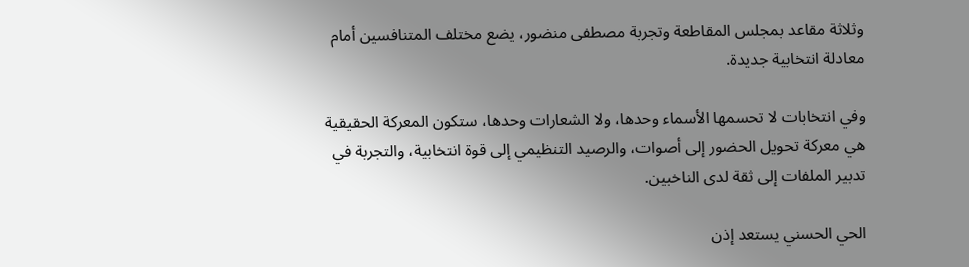وثلاثة مقاعد بمجلس المقاطعة وتجربة مصطفى منضور، يضع مختلف المتنافسين أمام معادلة انتخابية جديدة.

وفي انتخابات لا تحسمها الأسماء وحدها، ولا الشعارات وحدها، ستكون المعركة الحقيقية هي معركة تحويل الحضور إلى أصوات، والرصيد التنظيمي إلى قوة انتخابية، والتجربة في تدبير الملفات إلى ثقة لدى الناخبين.

الحي الحسني يستعد إذن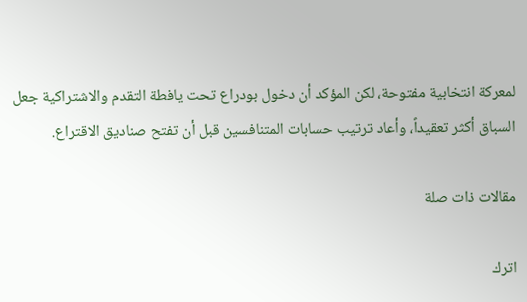لمعركة انتخابية مفتوحة، لكن المؤكد أن دخول بودراع تحت يافطة التقدم والاشتراكية جعل السباق أكثر تعقيداً، وأعاد ترتيب حسابات المتنافسين قبل أن تفتح صناديق الاقتراع.

مقالات ذات صلة

اترك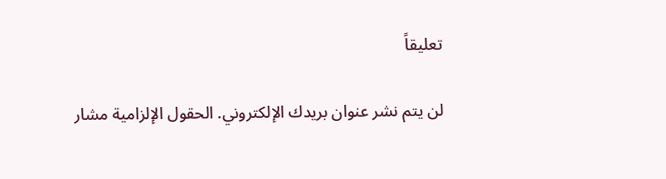تعليقاً

لن يتم نشر عنوان بريدك الإلكتروني. الحقول الإلزامية مشار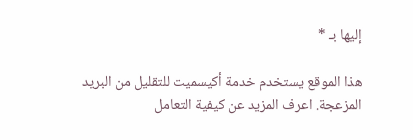إليها بـ *

هذا الموقع يستخدم خدمة أكيسميت للتقليل من البريد المزعجة. اعرف المزيد عن كيفية التعامل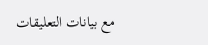مع بيانات التعليقات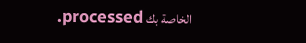الخاصة بك processed.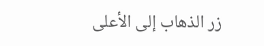زر الذهاب إلى الأعلى